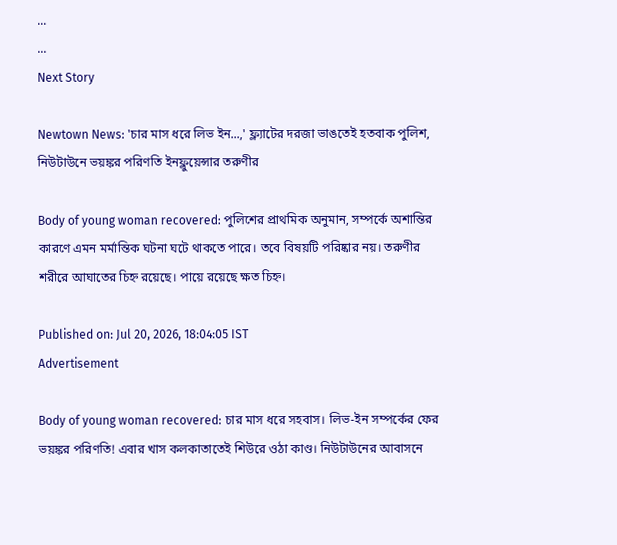...
...
Next Story

Newtown News: 'চার মাস ধরে লিভ ইন...,' ফ্ল্যাটের দরজা ভাঙতেই হতবাক পুলিশ, নিউটাউনে ভয়ঙ্কর পরিণতি ইনফ্লুয়েন্সার তরুণীর

Body of young woman recovered: পুলিশের প্রাথমিক অনুমান, সম্পর্কে অশান্তির কারণে এমন মর্মান্তিক ঘটনা ঘটে থাকতে পারে। তবে বিষয়টি পরিষ্কার নয়। তরুণীর শরীরে আঘাতের চিহ্ন রয়েছে। পায়ে রয়েছে ক্ষত চিহ্ন।

Published on: Jul 20, 2026, 18:04:05 IST
Advertisement

Body of young woman recovered: চার মাস ধরে সহবাস। লিভ-ইন সম্পর্কের ফের ভয়ঙ্কর পরিণতি! এবার খাস কলকাতাতেই শিউরে ওঠা কাণ্ড। নিউটাউনের আবাসনে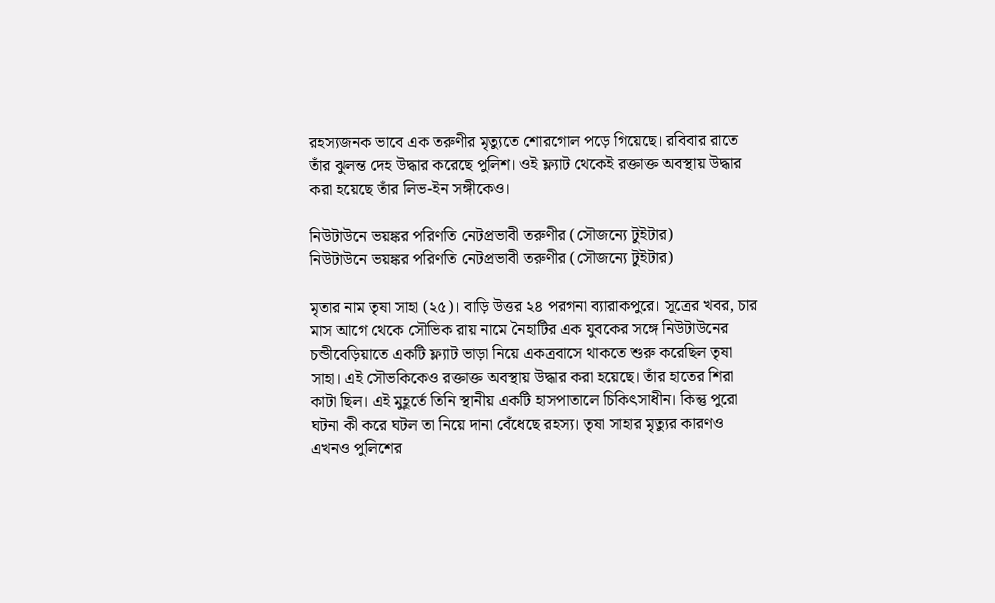রহস্যজনক ভাবে এক তরুণীর মৃত্যুতে শোরগোল পড়ে গিয়েছে। রবিবার রাতে তাঁর ঝুলন্ত দেহ উদ্ধার করেছে পুলিশ। ওই ফ্ল্যাট থেকেই রক্তাক্ত অবস্থায় উদ্ধার করা হয়েছে তাঁর লিভ-ইন সঙ্গীকেও।

নিউটাউনে ভয়ঙ্কর পরিণতি নেটপ্রভাবী তরুণীর (সৌজন্যে টুইটার)
নিউটাউনে ভয়ঙ্কর পরিণতি নেটপ্রভাবী তরুণীর (সৌজন্যে টুইটার)

মৃতার নাম তৃষা সাহা (২৫)। বাড়ি উত্তর ২৪ পরগনা ব্যারাকপুরে। সূত্রের খবর, চার মাস আগে থেকে সৌভিক রায় নামে নৈহাটির এক যুবকের সঙ্গে নিউটাউনের চন্ডীবেড়িয়াতে একটি ফ্ল্যাট ভাড়া নিয়ে একত্রবাসে থাকতে শুরু করেছিল তৃষা সাহা। এই সৌভকিকেও রক্তাক্ত অবস্থায় উদ্ধার করা হয়েছে। তাঁর হাতের শিরা কাটা ছিল। এই মুহূর্তে তিনি স্থানীয় একটি হাসপাতালে চিকিৎসাধীন। কিন্তু পুরো ঘটনা কী করে ঘটল তা নিয়ে দানা বেঁধেছে রহস্য। তৃষা সাহার মৃত্যুর কারণও এখনও পুলিশের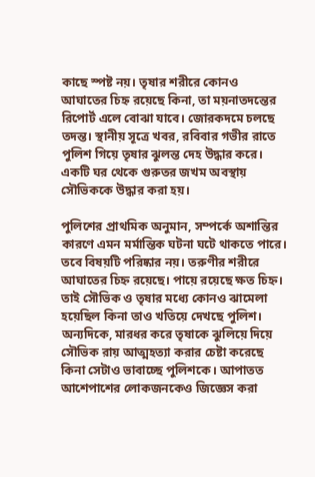কাছে স্পষ্ট নয়। তৃষার শরীরে কোনও আঘাতের চিহ্ন রয়েছে কিনা, তা ময়নাতদন্তের রিপোর্ট এলে বোঝা যাবে। জোরকদমে চলছে তদন্ত। স্থানীয় সূত্রে খবর, রবিবার গভীর রাতে পুলিশ গিয়ে তৃষার ঝুলন্ত দেহ উদ্ধার করে। একটি ঘর থেকে গুরুতর জখম অবস্থায় সৌভিককে উদ্ধার করা হয়।

পুলিশের প্রাথমিক অনুমান, সম্পর্কে অশান্তির কারণে এমন মর্মান্তিক ঘটনা ঘটে থাকতে পারে। তবে বিষয়টি পরিষ্কার নয়। তরুণীর শরীরে আঘাতের চিহ্ন রয়েছে। পায়ে রয়েছে ক্ষত চিহ্ন। তাই সৌভিক ও তৃষার মধ্যে কোনও ঝামেলা হয়েছিল কিনা তাও খতিয়ে দেখছে পুলিশ। অন্যদিকে, মারধর করে তৃষাকে ঝুলিয়ে দিয়ে সৌভিক রায় আত্মহত্যা করার চেষ্টা করেছে কিনা সেটাও ভাবাচ্ছে পুলিশকে। আপাতত আশেপাশের লোকজনকেও জিজ্ঞেস করা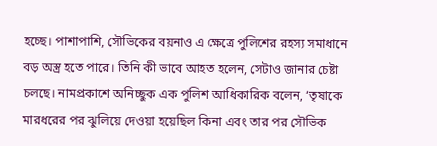হচ্ছে। পাশাপাশি, সৌভিকের বয়নাও এ ক্ষেত্রে পুলিশের রহস্য সমাধানে বড় অস্ত্র হতে পারে। তিনি কী ভাবে আহত হলেন, সেটাও জানার চেষ্টা চলছে। নামপ্রকাশে অনিচ্ছুক এক পুলিশ আধিকারিক বলেন, ‘তৃষাকে মারধরের পর ঝুলিয়ে দেওয়া হয়েছিল কিনা এবং তার পর সৌভিক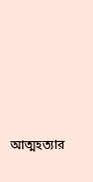আত্মহত্যার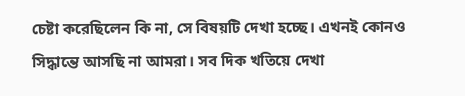চেষ্টা করেছিলেন কি না, সে বিষয়টি দেখা হচ্ছে। এখনই কোনও সিদ্ধান্তে আসছি না আমরা। সব দিক খতিয়ে দেখা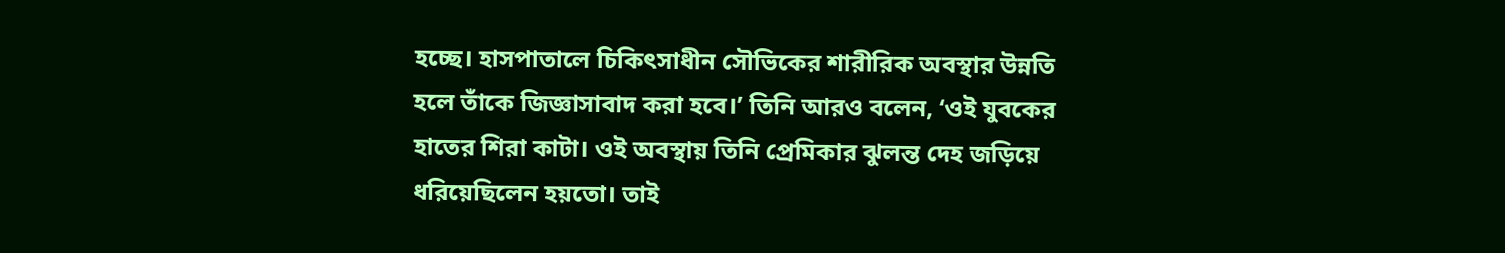হচ্ছে। হাসপাতালে চিকিৎসাধীন সৌভিকের শারীরিক অবস্থার উন্নতি হলে তাঁকে জিজ্ঞাসাবাদ করা হবে।’ তিনি আরও বলেন, ‘ওই যুবকের হাতের শিরা কাটা। ওই অবস্থায় তিনি প্রেমিকার ঝুলন্ত দেহ জড়িয়ে ধরিয়েছিলেন হয়তো। তাই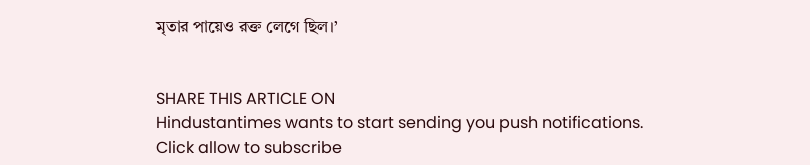মৃতার পায়েও রক্ত লেগে ছিল।’


SHARE THIS ARTICLE ON
Hindustantimes wants to start sending you push notifications. Click allow to subscribe